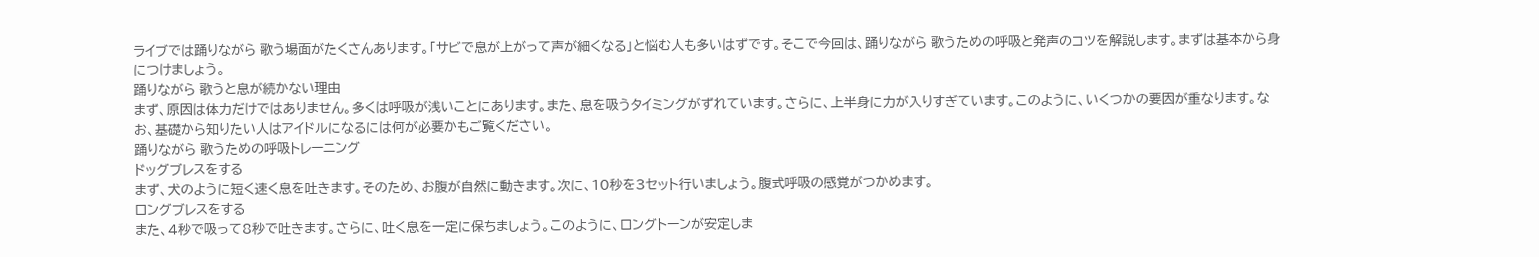ライブでは踊りながら 歌う場面がたくさんあります。「サビで息が上がって声が細くなる」と悩む人も多いはずです。そこで今回は、踊りながら 歌うための呼吸と発声のコツを解説します。まずは基本から身につけましょう。
踊りながら 歌うと息が続かない理由
まず、原因は体力だけではありません。多くは呼吸が浅いことにあります。また、息を吸うタイミングがずれています。さらに、上半身に力が入りすぎています。このように、いくつかの要因が重なります。なお、基礎から知りたい人はアイドルになるには何が必要かもご覧ください。
踊りながら 歌うための呼吸トレーニング
ドッグブレスをする
まず、犬のように短く速く息を吐きます。そのため、お腹が自然に動きます。次に、10秒を3セット行いましょう。腹式呼吸の感覚がつかめます。
ロングブレスをする
また、4秒で吸って8秒で吐きます。さらに、吐く息を一定に保ちましょう。このように、ロングトーンが安定しま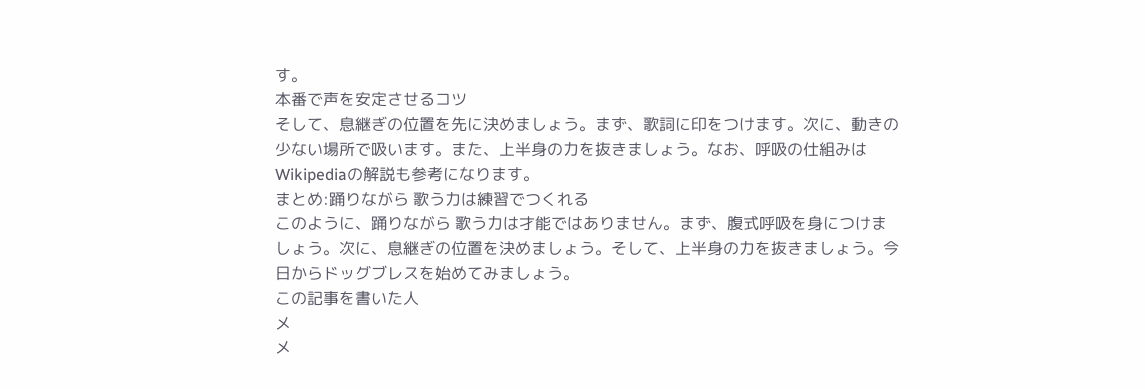す。
本番で声を安定させるコツ
そして、息継ぎの位置を先に決めましょう。まず、歌詞に印をつけます。次に、動きの少ない場所で吸います。また、上半身の力を抜きましょう。なお、呼吸の仕組みはWikipediaの解説も参考になります。
まとめ:踊りながら 歌う力は練習でつくれる
このように、踊りながら 歌う力は才能ではありません。まず、腹式呼吸を身につけましょう。次に、息継ぎの位置を決めましょう。そして、上半身の力を抜きましょう。今日からドッグブレスを始めてみましょう。
この記事を書いた人
メ
メ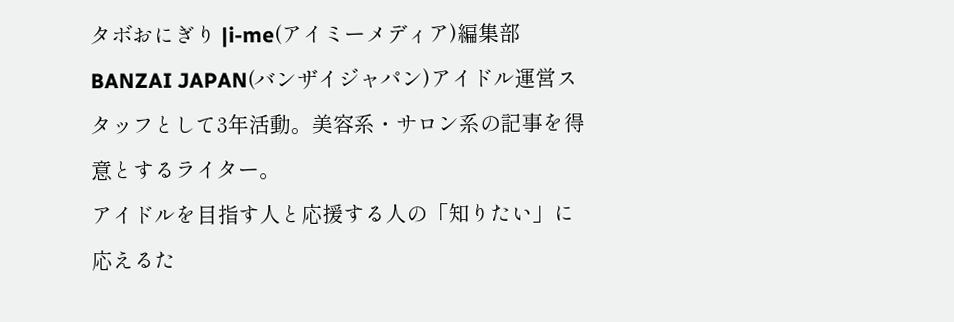タボおにぎり |i-me(アイミーメディア)編集部
BANZAI JAPAN(バンザイジャパン)アイドル運営スタッフとして3年活動。美容系・サロン系の記事を得意とするライター。
アイドルを目指す人と応援する人の「知りたい」に応えるた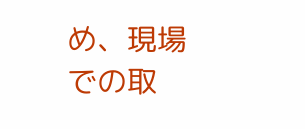め、現場での取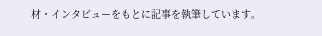材・インタビューをもとに記事を執筆しています。